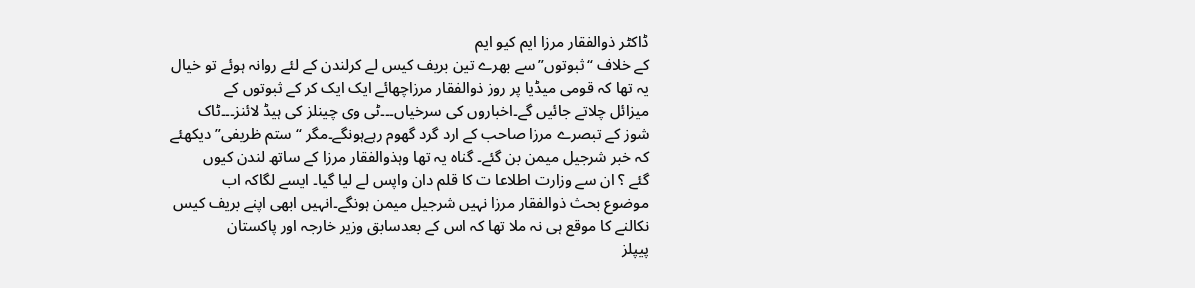ڈاکٹر ذوالفقار مرزا ایم کیو ایم
کے خلاف “ثبوتوں”سے بھرے تین بریف کیس لے کرلندن کے لئے روانہ ہوئے تو خیال
یہ تھا کہ قومی میڈیا پر روز ذوالفقار مرزاچھائے ایک ایک کر کے ثبوتوں کے
میزائل چلاتے جائیں گے۔اخباروں کی سرخیاں۔۔۔ٹی وی چینلز کی ہیڈ لائنز۔۔۔ٹاک
شوز کے تبصرے مرزا صاحب کے ارد گرد گھوم رہےہونگے۔مگر “ستم ظریفی” دیکھئے
کہ خبر شرجیل میمن بن گئے۔ گناہ یہ تھا وہذوالفقار مرزا کے ساتھ لندن کیوں
گئے ؟ ان سے وزارت اطلاعا ت کا قلم دان واپس لے لیا گیا۔ ایسے لگاکہ اب
موضوع بحث ذوالفقار مرزا نہیں شرجیل میمن ہونگے۔انہیں ابھی اپنے بریف کیس
نکالنے کا موقع ہی نہ ملا تھا کہ اس کے بعدسابق وزیر خارجہ اور پاکستان
پیپلز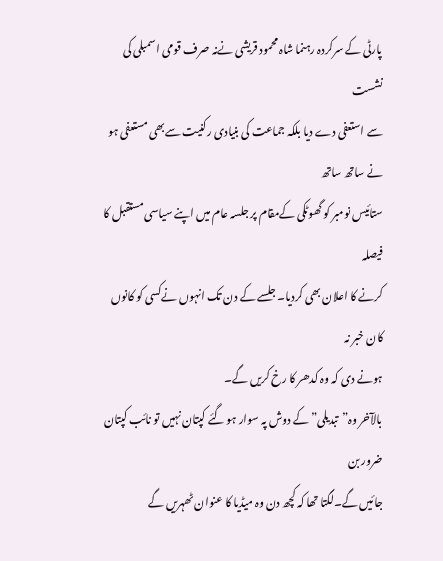پارٹی کے سرکردہ رہنما شاہ محمود قریشی نےنہ صرف قومی اسمبلی کی نشست
سے استعفی دے دیا بلکہ جماعت کی بنیادی رکنیت سےبھی مستعفی ہو نے ساتھ ساتھ
ستائیس نومبر کو گھوٹکی کےمقام پر جلسہ عام میں اپنے سیاسی مستقبل کا فیصلہ
کرنے کا اعلان بھی کردیا۔جلسے کے دن تک انہوں نےکسی کو کانوں کان خبر نہ
ہونے دی کہ وہ کدھر کا رخ کریں گے۔
بالآخر وہ”تبدیلی” کے دوش پہ سوار ہو گئے کپتان نہیں تو نائب کپتان ضرور بن
جائیں گے۔لگتا تھا کہ کچھ دن وہ میڈیا کا عنوان ٹھہریں گے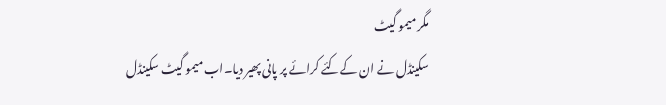مگر میمو گیٹ
سکینڈل نے ان کےکئے کرائے پر پانی پھیر دیا۔اب میمو گیٹ سکینڈل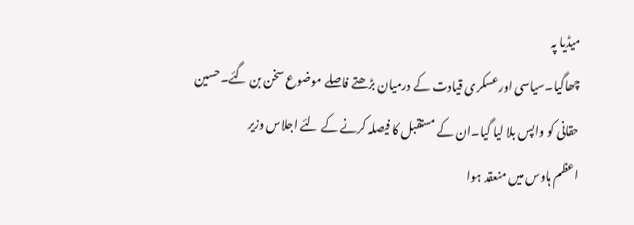میڈیا پہ
چھاگیا۔سیاسی اورعسکری قیادت کے درمیان بڑھتے فاصلے موضوع سخن بن گئے۔حسین
حقانی کو واپس بلا لیا گیا۔ان کے مستقبل کا فیصلہ کرنے کے لئے اجلاس وزیر
اعظم ہاوس میں منعقد ہوا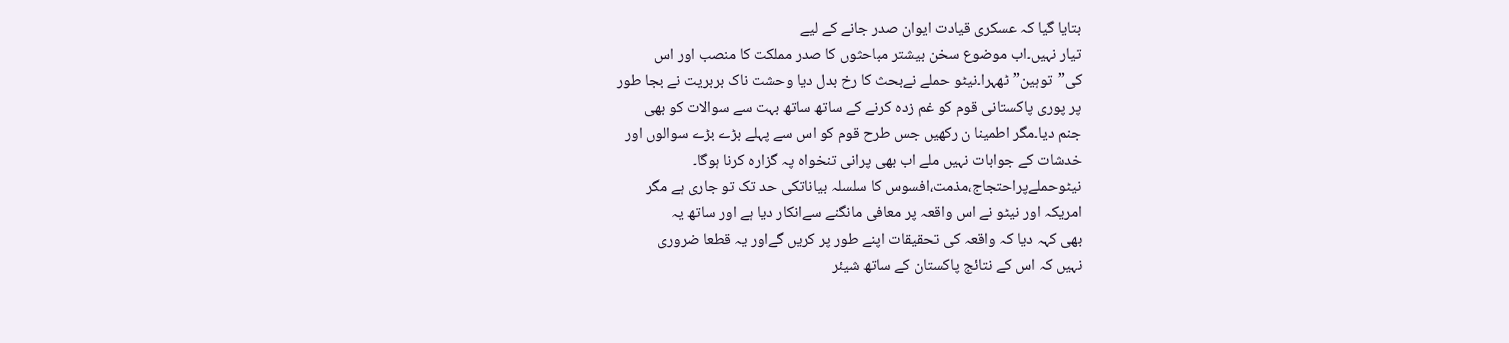بتایا گیا کہ عسکری قیادت ایوان صدر جانے کے لیے
تیار نہیں۔اب موضوع سخن بیشتر مباحثوں کا صدر مملکت کا منصب اور اس
کی”توہین”ٹھہرا۔نیٹو حملے نےبحث کا رخ بدل دیا وحشت ناک بربریت نے بجا طور
پر پوری پاکستانی قوم کو غم زدہ کرنے کے ساتھ ساتھ بہت سے سوالات کو بھی
جنم دیا۔مگر اطمینا ن رکھیں جس طرح قوم کو اس سے پہلے بڑے بڑے سوالوں اور
خدشات کے جوابات نہیں ملے اب بھی پرانی تنخواہ پہ گزارہ کرنا ہوگا۔
نیٹوحملےپراحتجاج،مذمت،افسوس کا سلسلہ بیاناتکی حد تک تو جاری ہے مگر
امریکہ اور نیٹو نے اس واقعہ پر معافی مانگنے سےانکار دیا ہے اور ساتھ یہ
بھی کہہ دیا کہ واقعہ کی تحقیقات اپنے طور پر کریں گےاور یہ قطعا ضروری
نہیں کہ اس کے نتائج پاکستان کے ساتھ شیئر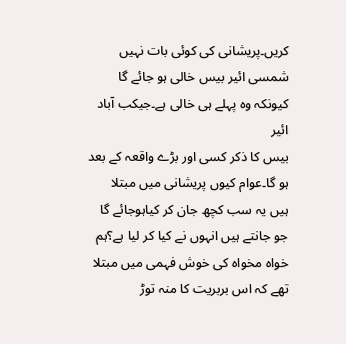کریں۔پریشانی کی کوئی بات نہیں
شمسی ائیر بیس خالی ہو جائے گا کیونکہ وہ پہلے ہی خالی ہے۔جیکب آباد ائیر
بیس کا ذکر کسی اور بڑے واقعہ کے بعد ہو گا۔عوام کیوں پریشانی میں مبتلا
ہیں یہ سب کچھ جان کر کیاہوجائے گا جو جانتے ہیں انہوں نے کیا کر لیا ہے؟ہم
خواہ مخواہ کی خوش فہمی میں مبتلا تھے کہ اس بربریت کا منہ توڑ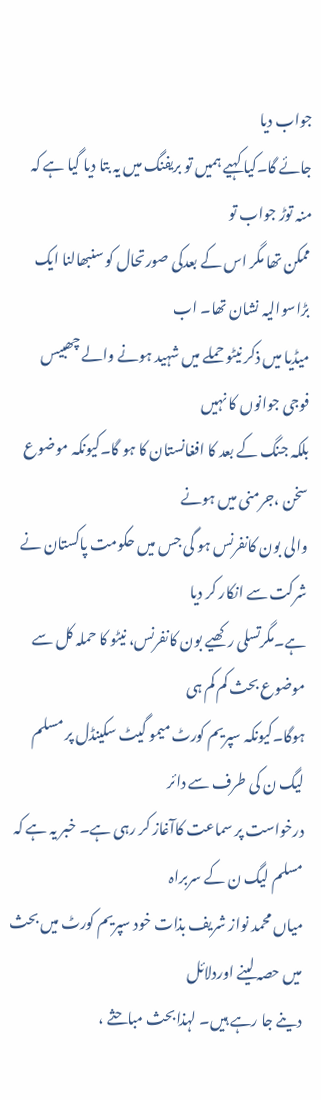جواب دیا
جائے گا۔کیا کہیے ہمیں تو بریفنگ میں یہ بتا دیا گیا ہے کہ منہ توڑ جواب تو
ممکن تھا مگر اس کے بعدکی صورتحال کو سنبھالنا ایک بڑاسوالیہ نشان تھا۔ اب
میڈیا میں ذکر نیٹو حملے میں شہید ہونے والے چھبیس فوجی جوانوں کا نہیں
بلکہ جنگ کے بعد کا افغانستان کا ہو گا۔کیونکہ موضوع سخن ،جرمنی میں ہونے
والی بون کانفرنس ہو گی جس میں حکومت پاکستان نے شرکت سے انکار کر دیا
ہے۔مگرتسلی رکھیے بون کانفرنس، نیٹو کا حملہ کل سے موضوع بحث کم کم ہی
ہوگا۔کیونکہ سپریم کورٹ میمو گیٹ سکینڈل پر مسلم لیگ ن کی طرف سے دائر
درخواست پر سماعت کاآغاز کر رہی ہے۔ خبر یہ ہے کہ مسلم لیگ ن کے سربراہ
میاں محمد نواز شریف بذات خود سپریم کورٹ میں بحث میں حصہ لینے اوردلائل
دینے جا رہے ہیں۔ لہذابحث مباحثے ،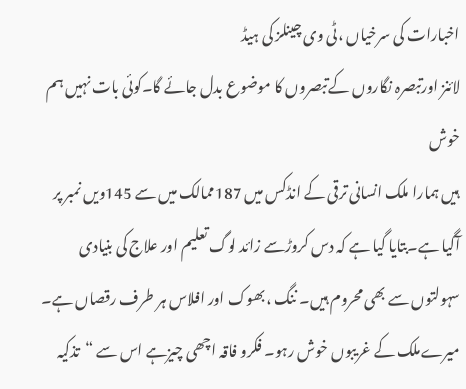اخبارات کی سرخیاں ،ٹی وی چینلز کی ہیڈ
لائنز اورتبصرہ نگاروں کےتبصروں کا موضوع بدل جائے گا۔کوئی بات نہیں ہم خوش
ہیں ہمارا ملک انسانی ترقی کے انڈکس میں 187ممالک میں سے 145ویں نمبر پر
آگیا ہے۔بتایا گیا ہے کہ دس کروڑسے زائد لوگ تعلیم اور علاج کی بنیادی
سہولتوں سے بھی محروم ہیں۔ ننگ ،بھوک اور افلاس ہر طرف رقصاں ہے۔
میرےملک کے غریبوں خوش رہو۔ فکرو فاقہ اچھی چیزہے اس سے “تذکیہ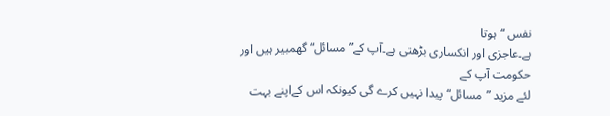نفس “ہوتا
ہے۔عاجزی اور انکساری بڑھتی ہے۔آپ کے” مسائل“گھمبیر ہیں اور حکومت آپ کے
لئے مزید ”مسائل“ پیدا نہیں کرے گی کیونکہ اس کےاپنے بہت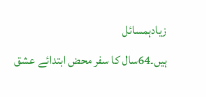زیادہمسائل
ہیں۔64سال کا سفر محض ابتدائے عشق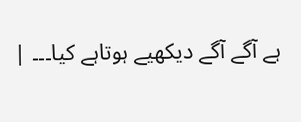ہے آگے آگے دیکھیے ہوتاہے کیا۔۔۔ |